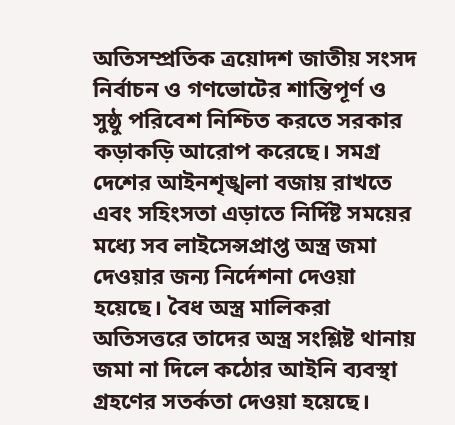অতিসম্প্রতিক ত্রয়োদশ জাতীয় সংসদ নির্বাচন ও গণভোটের শান্তিপূর্ণ ও সুষ্ঠু পরিবেশ নিশ্চিত করতে সরকার কড়াকড়ি আরোপ করেছে। সমগ্র দেশের আইনশৃঙ্খলা বজায় রাখতে এবং সহিংসতা এড়াতে নির্দিষ্ট সময়ের মধ্যে সব লাইসেন্সপ্রাপ্ত অস্ত্র জমা দেওয়ার জন্য নির্দেশনা দেওয়া হয়েছে। বৈধ অস্ত্র মালিকরা অতিসত্তরে তাদের অস্ত্র সংশ্লিষ্ট থানায় জমা না দিলে কঠোর আইনি ব্যবস্থা গ্রহণের সতর্কতা দেওয়া হয়েছে।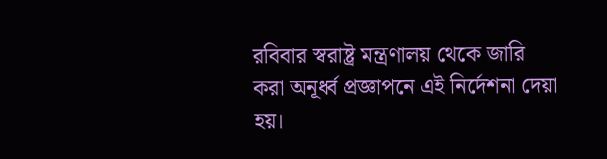রবিবার স্বরাষ্ট্র মন্ত্রণালয় থেকে জারি করা অনূর্ধ্ব প্রজ্ঞাপনে এই নির্দেশনা দেয়া হয়।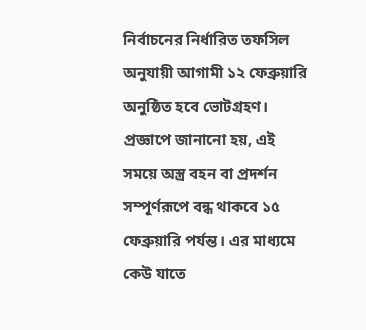নির্বাচনের নির্ধারিত তফসিল অনুযায়ী আগামী ১২ ফেব্রুয়ারি অনুষ্ঠিত হবে ভোটগ্রহণ।
প্রজ্ঞাপে জানানো হয়, এই সময়ে অস্ত্র বহন বা প্রদর্শন সম্পূর্ণরূপে বন্ধ থাকবে ১৫ ফেব্রুয়ারি পর্যন্ত। এর মাধ্যমে কেউ যাতে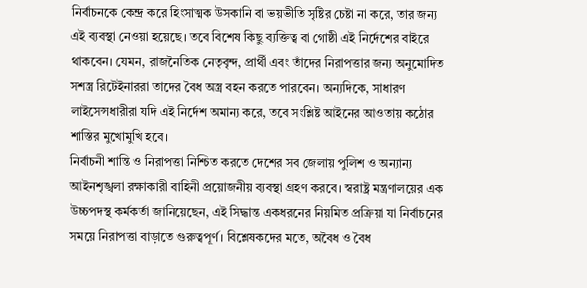নির্বাচনকে কেন্দ্র করে হিংসাত্মক উসকানি বা ভয়ভীতি সৃষ্টির চেষ্টা না করে, তার জন্য এই ব্যবস্থা নেওয়া হয়েছে। তবে বিশেষ কিছু ব্যক্তিত্ব বা গোষ্ঠী এই নির্দেশের বাইরে থাকবেন। যেমন, রাজনৈতিক নেতৃবৃন্দ, প্রার্থী এবং তাঁদের নিরাপত্তার জন্য অনুমোদিত সশস্ত্র রিটেইনাররা তাদের বৈধ অস্ত্র বহন করতে পারবেন। অন্যদিকে, সাধারণ লাইসেন্সধারীরা যদি এই নির্দেশ অমান্য করে, তবে সংশ্লিষ্ট আইনের আওতায় কঠোর শাস্তির মুখোমুখি হবে।
নির্বাচনী শান্তি ও নিরাপত্তা নিশ্চিত করতে দেশের সব জেলায় পুলিশ ও অন্যান্য আইনশৃঙ্খলা রক্ষাকারী বাহিনী প্রয়োজনীয় ব্যবস্থা গ্রহণ করবে। স্বরাষ্ট্র মন্ত্রণালয়ের এক উচ্চপদস্থ কর্মকর্তা জানিয়েছেন, এই সিদ্ধান্ত একধরনের নিয়মিত প্রক্রিয়া যা নির্বাচনের সময়ে নিরাপত্তা বাড়াতে গুরুত্বপূর্ণ। বিশ্লেষকদের মতে, অবৈধ ও বৈধ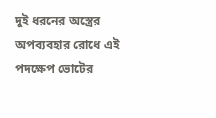দুই ধরনের অস্ত্রের অপব্যবহার রোধে এই পদক্ষেপ ভোটের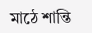মাঠে শান্তি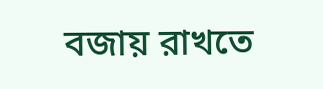বজায় রাখতে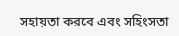সহায়তা করবে এবং সহিংসতা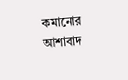কমানোর আশাবাদ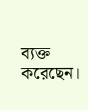ব্যক্ত করেছেন।